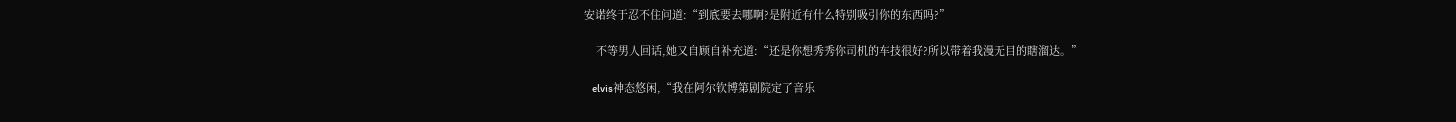安诺终于忍不住问道:“到底要去哪啊?是附近有什么特别吸引你的东西吗?”

    不等男人回话,她又自顾自补充道:“还是你想秀秀你司机的车技很好?所以带着我漫无目的瞎溜达。”

    elvis神态悠闲,“我在阿尔钦博第剧院定了音乐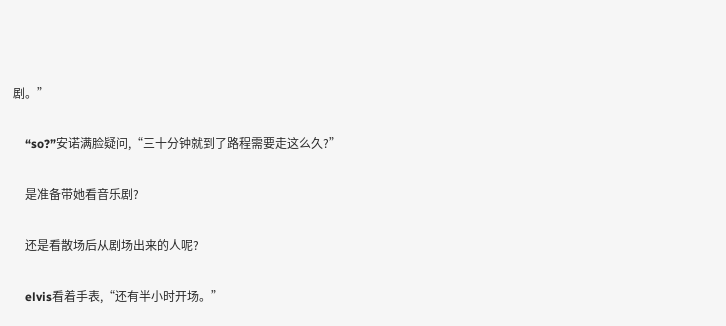剧。”

    “so?”安诺满脸疑问,“三十分钟就到了路程需要走这么久?”

    是准备带她看音乐剧?

    还是看散场后从剧场出来的人呢?

    elvis看着手表,“还有半小时开场。”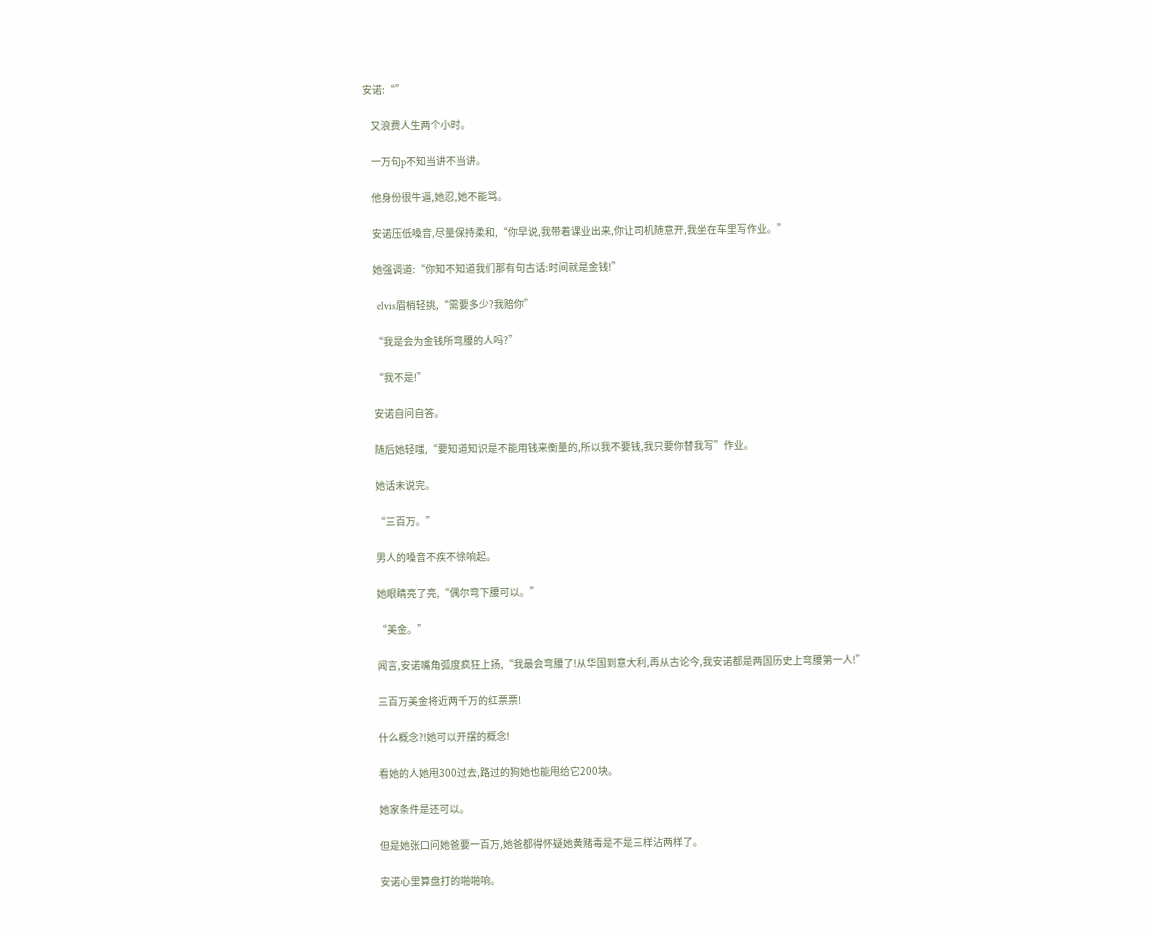安诺:“”

    又浪费人生两个小时。

    一万句p不知当讲不当讲。

    他身份很牛逼,她忍,她不能骂。

    安诺压低嗓音,尽量保持柔和,“你早说,我带着课业出来,你让司机随意开,我坐在车里写作业。”

    她强调道:“你知不知道我们那有句古话:时间就是金钱!”

    elvis眉梢轻挑,“需要多少?我赔你”

    “我是会为金钱所弯腰的人吗?”

    “我不是!”

    安诺自问自答。

    随后她轻嗤,“要知道知识是不能用钱来衡量的,所以我不要钱,我只要你替我写”作业。

    她话未说完。

    “三百万。”

    男人的嗓音不疾不徐响起。

    她眼睛亮了亮,“偶尔弯下腰可以。”

    “美金。”

    闻言,安诺嘴角弧度疯狂上扬,“我最会弯腰了!从华国到意大利,再从古论今,我安诺都是两国历史上弯腰第一人!”

    三百万美金将近两千万的红票票!

    什么概念?!她可以开摆的概念!

    看她的人她甩300过去,路过的狗她也能甩给它200块。

    她家条件是还可以。

    但是她张口问她爸要一百万,她爸都得怀疑她黄赌毒是不是三样沾两样了。

    安诺心里算盘打的啪啪响。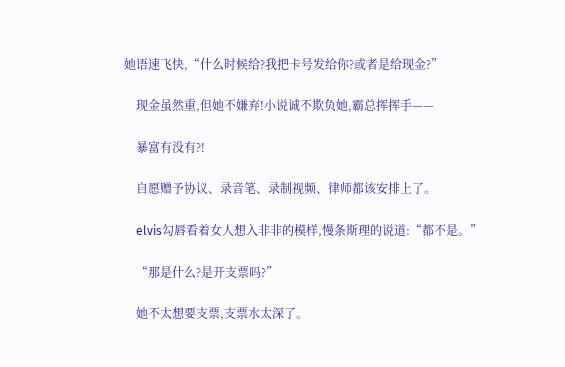她语速飞快,“什么时候给?我把卡号发给你?或者是给现金?”

    现金虽然重,但她不嫌弃!小说诚不欺负她,霸总挥挥手——

    暴富有没有?!

    自愿赠予协议、录音笔、录制视频、律师都该安排上了。

    elvis勾唇看着女人想入非非的模样,慢条斯理的说道:“都不是。”

    “那是什么?是开支票吗?”

    她不太想要支票,支票水太深了。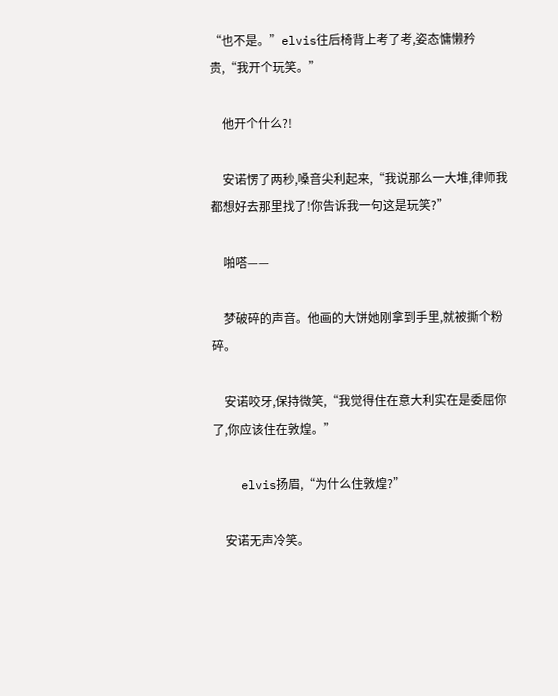“也不是。”elvis往后椅背上考了考,姿态慵懒矜贵,“我开个玩笑。”

    他开个什么?!

    安诺愣了两秒,嗓音尖利起来,“我说那么一大堆,律师我都想好去那里找了!你告诉我一句这是玩笑?”

    啪嗒——

    梦破碎的声音。他画的大饼她刚拿到手里,就被撕个粉碎。

    安诺咬牙,保持微笑,“我觉得住在意大利实在是委屈你了,你应该住在敦煌。”

    elvis扬眉,“为什么住敦煌?”

    安诺无声冷笑。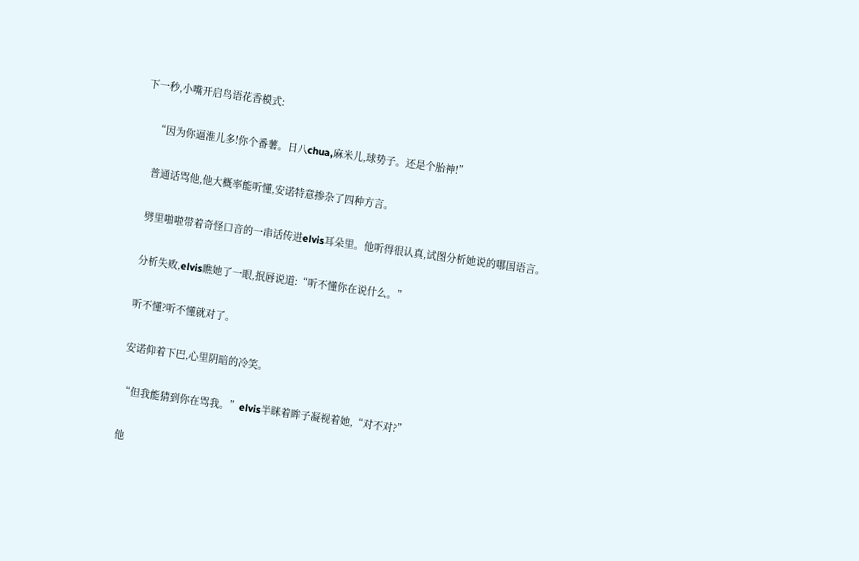下一秒,小嘴开启鸟语花香模式:

    “因为你逼淮儿多!你个番薯。日八chua,麻米儿,球势子。还是个胎神!”

    普通话骂他,他大概率能听懂,安诺特意掺杂了四种方言。

    劈里啪啦带着奇怪口音的一串话传进elvis耳朵里。他听得很认真,试图分析她说的哪国语言。

    分析失败,elvis瞧她了一眼,抿唇说道:“听不懂你在说什么。”

    听不懂?听不懂就对了。

    安诺仰着下巴,心里阴暗的冷笑。

    “但我能猜到你在骂我。”elvis半眯着眸子凝视着她,“对不对?”

    他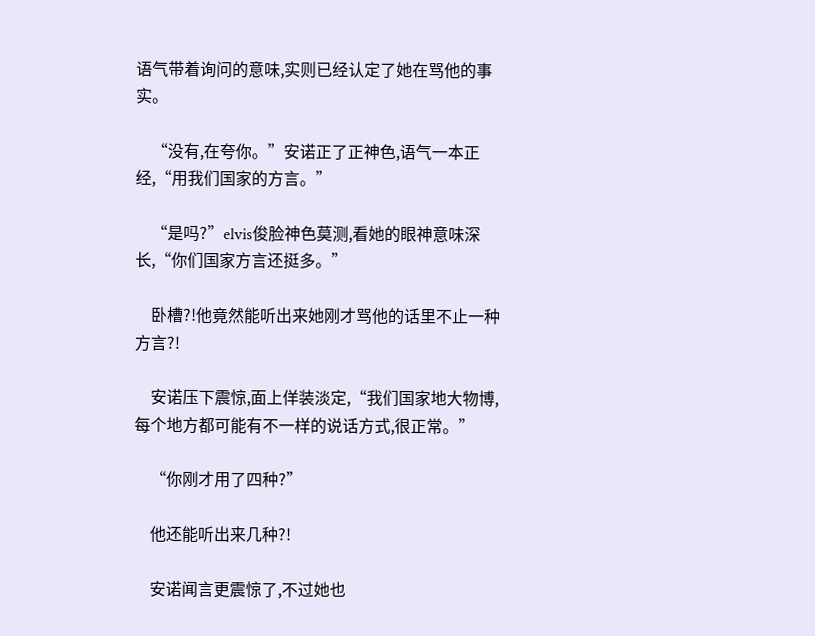语气带着询问的意味,实则已经认定了她在骂他的事实。

    “没有,在夸你。”安诺正了正神色,语气一本正经,“用我们国家的方言。”

    “是吗?”elvis俊脸神色莫测,看她的眼神意味深长,“你们国家方言还挺多。”

    卧槽?!他竟然能听出来她刚才骂他的话里不止一种方言?!

    安诺压下震惊,面上佯装淡定,“我们国家地大物博,每个地方都可能有不一样的说话方式,很正常。”

    “你刚才用了四种?”

    他还能听出来几种?!

    安诺闻言更震惊了,不过她也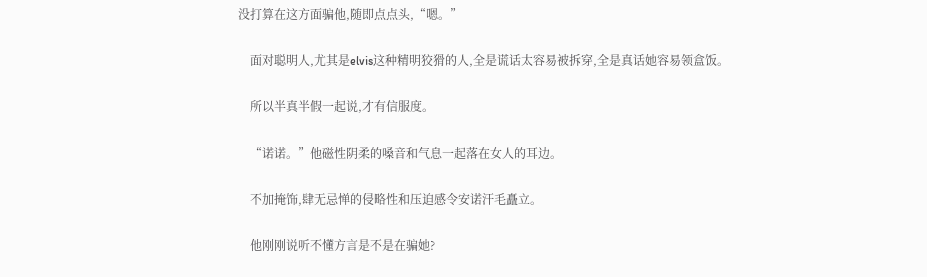没打算在这方面骗他,随即点点头,“嗯。”

    面对聪明人,尤其是elvis这种精明狡猾的人,全是谎话太容易被拆穿,全是真话她容易领盒饭。

    所以半真半假一起说,才有信服度。

    “诺诺。”他磁性阴柔的嗓音和气息一起落在女人的耳边。

    不加掩饰,肆无忌惮的侵略性和压迫感令安诺汗毛矗立。

    他刚刚说听不懂方言是不是在骗她?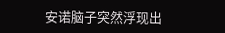安诺脑子突然浮现出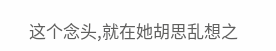这个念头,就在她胡思乱想之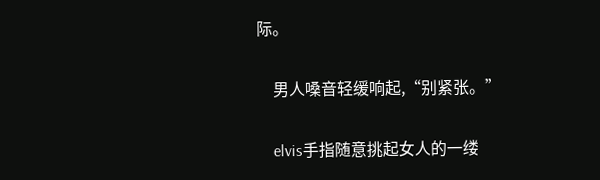际。

    男人嗓音轻缓响起,“别紧张。”

    elvis手指随意挑起女人的一缕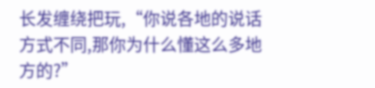长发缠绕把玩,“你说各地的说话方式不同,那你为什么懂这么多地方的?”